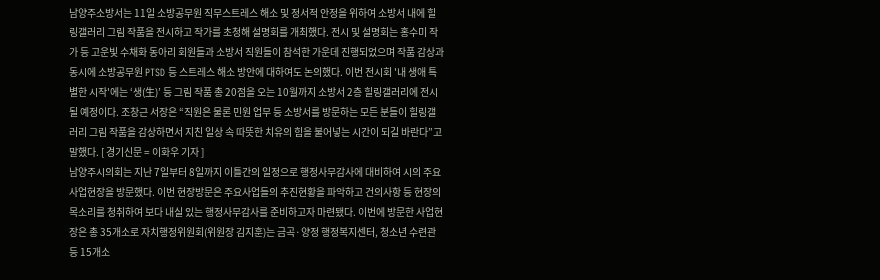남양주소방서는 11일 소방공무원 직무스트레스 해소 및 정서적 안정을 위하여 소방서 내에 힐링갤러리 그림 작품을 전시하고 작가를 초청해 설명회를 개최했다. 전시 및 설명회는 홍수미 작가 등 고운빛 수채화 동아리 회원들과 소방서 직원들이 참석한 가운데 진행되었으며 작품 감상과 동시에 소방공무원 PTSD 등 스트레스 해소 방안에 대하여도 논의했다. 이번 전시회 '내 생애 특별한 시작'에는 ‘생(生)’ 등 그림 작품 총 20점을 오는 10월까지 소방서 2층 힐링갤러리에 전시될 예정이다. 조창근 서장은 “직원은 물론 민원 업무 등 소방서를 방문하는 모든 분들이 힐링갤러리 그림 작품을 감상하면서 지친 일상 속 따뜻한 치유의 힘을 불어넣는 시간이 되길 바란다”고 말했다. [ 경기신문 = 이화우 기자 ]
남양주시의회는 지난 7일부터 8일까지 이틀간의 일정으로 행정사무감사에 대비하여 시의 주요사업현장을 방문했다. 이번 현장방문은 주요사업들의 추진현황을 파악하고 건의사항 등 현장의 목소리를 청취하여 보다 내실 있는 행정사무감사를 준비하고자 마련됐다. 이번에 방문한 사업현장은 총 35개소로 자치행정위원회(위원장 김지훈)는 금곡·양정 행정복지센터, 청소년 수련관 등 15개소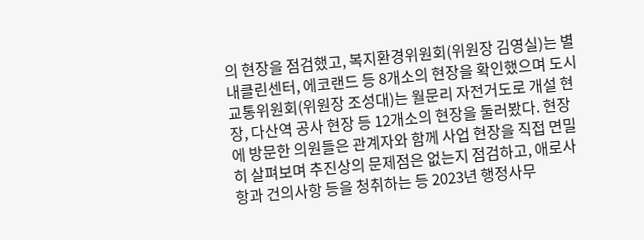의 현장을 점검했고, 복지환경위원회(위원장 김영실)는 별내클린센터, 에코랜드 등 8개소의 현장을 확인했으며 도시교통위원회(위원장 조성대)는 월문리 자전거도로 개설 현장, 다산역 공사 현장 등 12개소의 현장을 둘러봤다. 현장에 방문한 의원들은 관계자와 함께 사업 현장을 직접 면밀히 살펴보며 추진상의 문제점은 없는지 점검하고, 애로사항과 건의사항 등을 청취하는 등 2023년 행정사무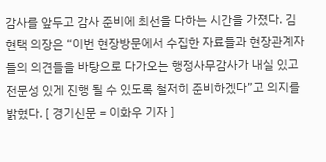감사를 앞두고 감사 준비에 최선을 다하는 시간을 가졌다. 김현택 의장은 “이번 현장방문에서 수집한 자료들과 현장관계자들의 의견들을 바탕으로 다가오는 행정사무감사가 내실 있고 전문성 있게 진행 될 수 있도록 철저히 준비하겠다”고 의지를 밝혔다. [ 경기신문 = 이화우 기자 ]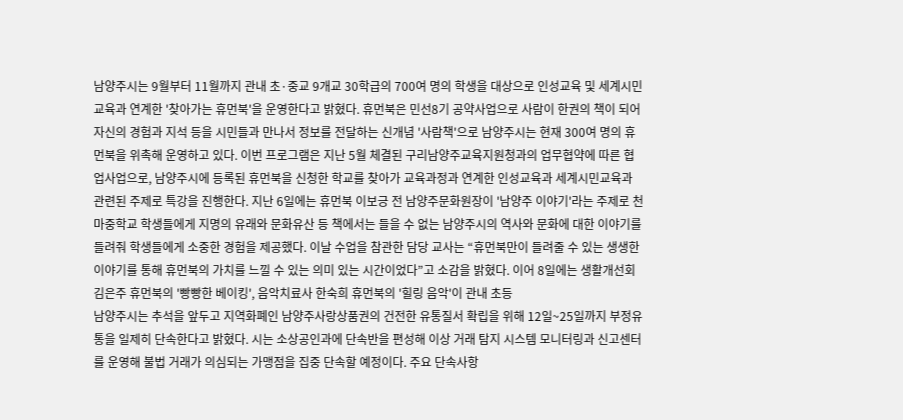남양주시는 9월부터 11월까지 관내 초·중교 9개교 30학급의 700여 명의 학생을 대상으로 인성교육 및 세계시민교육과 연계한 '찾아가는 휴먼북'을 운영한다고 밝혔다. 휴먼북은 민선8기 공약사업으로 사람이 한권의 책이 되어 자신의 경험과 지석 등을 시민들과 만나서 정보를 전달하는 신개념 '사람책'으로 남양주시는 현재 300여 명의 휴먼북을 위촉해 운영하고 있다. 이번 프로그램은 지난 5월 체결된 구리남양주교육지원청과의 업무협약에 따른 협업사업으로, 남양주시에 등록된 휴먼북을 신청한 학교를 찾아가 교육과정과 연계한 인성교육과 세계시민교육과 관련된 주제로 특강을 진행한다. 지난 6일에는 휴먼북 이보긍 전 남양주문화원장이 '남양주 이야기'라는 주제로 천마중학교 학생들에게 지명의 유래와 문화유산 등 책에서는 들을 수 없는 남양주시의 역사와 문화에 대한 이야기를 들려줘 학생들에게 소중한 경험을 제공했다. 이날 수업을 참관한 담당 교사는 “휴먼북만이 들려줄 수 있는 생생한 이야기를 통해 휴먼북의 가치를 느낄 수 있는 의미 있는 시간이었다”고 소감을 밝혔다. 이어 8일에는 생활개선회 김은주 휴먼북의 '빵빵한 베이킹', 음악치료사 한숙희 휴먼북의 '힐링 음악'이 관내 초등
남양주시는 추석을 앞두고 지역화폐인 남양주사랑상품권의 건전한 유통질서 확립을 위해 12일~25일까지 부정유통을 일제히 단속한다고 밝혔다. 시는 소상공인과에 단속반을 편성해 이상 거래 탐지 시스템 모니터링과 신고센터를 운영해 불법 거래가 의심되는 가맹점을 집중 단속할 예정이다. 주요 단속사항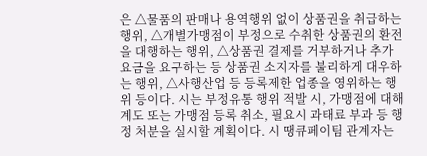은 △물품의 판매나 용역행위 없이 상품권을 취급하는 행위, △개별가맹점이 부정으로 수취한 상품권의 환전을 대행하는 행위, △상품권 결제를 거부하거나 추가 요금을 요구하는 등 상품권 소지자를 불리하게 대우하는 행위, △사행산업 등 등록제한 업종을 영위하는 행위 등이다. 시는 부정유통 행위 적발 시, 가맹점에 대해 계도 또는 가맹점 등록 취소, 필요시 과태료 부과 등 행정 처분을 실시할 계획이다. 시 땡큐페이팀 관계자는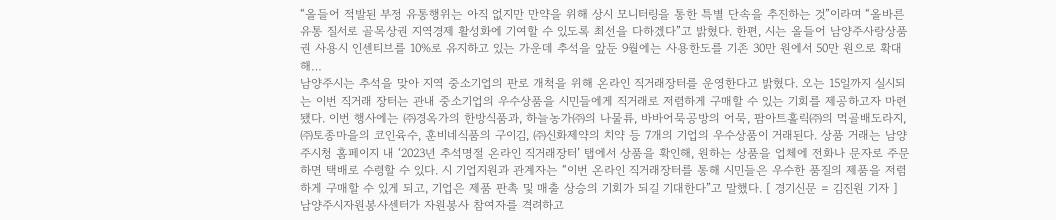“올들어 적발된 부정 유통행위는 아직 없지만 만약을 위해 상시 모니터링을 통한 특별 단속을 추진하는 것”이라며 “올바른 유통 질서로 골목상권 지역경제 활성화에 기여할 수 있도록 최선을 다하겠다”고 밝혔다. 한편, 시는 올들어 남양주사랑상품권 사용시 인센티브를 10%로 유지하고 있는 가운데 추석을 앞둔 9월에는 사용한도를 기존 30만 원에서 50만 원으로 확대해…
남양주시는 추석을 맞아 지역 중소기업의 판로 개척을 위해 온라인 직거래장터를 운영한다고 밝혔다. 오는 15일까지 실시되는 이번 직거래 장터는 관내 중소기업의 우수상품을 시민들에게 직거래로 저렴하게 구매할 수 있는 기회를 제공하고자 마련됐다. 이번 행사에는 ㈜경옥가의 한방식품과, 하늘농가㈜의 나물류, 바바어묵공방의 어묵, 팜아트홀릭㈜의 먹골배도라지, ㈜토종마을의 코인육수, 훈비네식품의 구이김, ㈜신화제약의 치약 등 7개의 기업의 우수상품이 거래된다. 상품 거래는 남양주시청 홈페이지 내 ‘2023년 추석명절 온라인 직거래장터’ 탭에서 상품을 확인해, 원하는 상품을 업체에 전화나 문자로 주문하면 택배로 수령할 수 있다. 시 기업지원과 관계자는 “이번 온라인 직거래장터를 통해 시민들은 우수한 품질의 제품을 저렴하게 구매할 수 있게 되고, 기업은 제품 판촉 및 매출 상승의 기회가 되길 기대한다”고 말했다. [ 경기신문 = 김진원 기자 ]
남양주시자원봉사센터가 자원봉사 참여자를 격려하고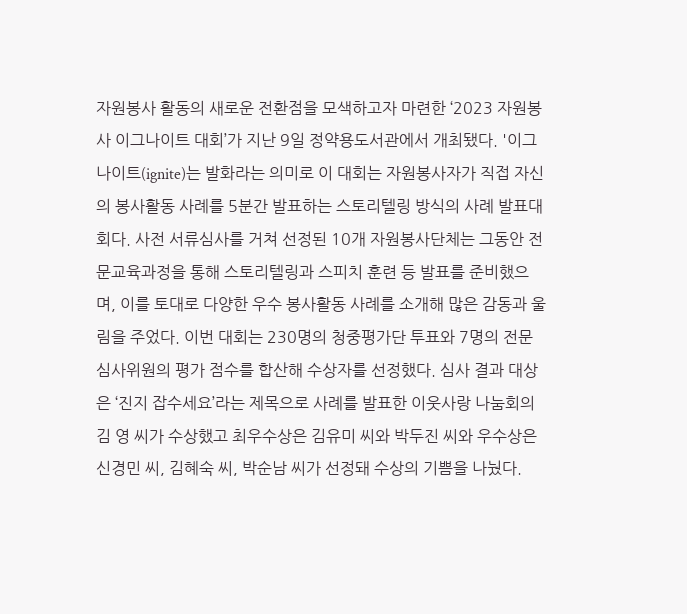자원봉사 활동의 새로운 전환점을 모색하고자 마련한 ‘2023 자원봉사 이그나이트 대회’가 지난 9일 정약용도서관에서 개최됐다. '이그나이트(ignite)는 발화라는 의미로 이 대회는 자원봉사자가 직접 자신의 봉사활동 사례를 5분간 발표하는 스토리텔링 방식의 사례 발표대회다. 사전 서류심사를 거쳐 선정된 10개 자원봉사단체는 그동안 전문교육과정을 통해 스토리텔링과 스피치 훈련 등 발표를 준비했으며, 이를 토대로 다양한 우수 봉사활동 사례를 소개해 많은 감동과 울림을 주었다. 이번 대회는 230명의 청중평가단 투표와 7명의 전문심사위원의 평가 점수를 합산해 수상자를 선정했다. 심사 결과 대상은 ‘진지 잡수세요’라는 제목으로 사례를 발표한 이웃사랑 나눔회의 김 영 씨가 수상했고 최우수상은 김유미 씨와 박두진 씨와 우수상은 신경민 씨, 김혜숙 씨, 박순남 씨가 선정돼 수상의 기쁨을 나눴다.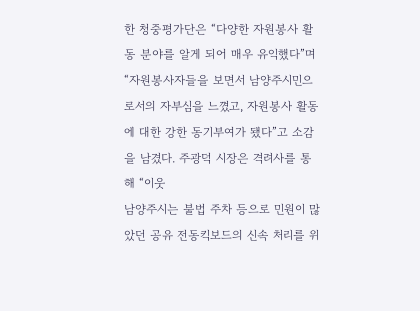한 청중평가단은 “다양한 자원봉사 활동 분야를 알게 되어 매우 유익했다”며 “자원봉사자들을 보면서 남양주시민으로서의 자부심을 느꼈고, 자원봉사 활동에 대한 강한 동기부여가 됐다”고 소감을 남겼다. 주광덕 시장은 격려사를 통해 “이웃
남양주시는 불법 주차 등으로 민원이 많았던 공유 전동킥보드의 신속 처리를 위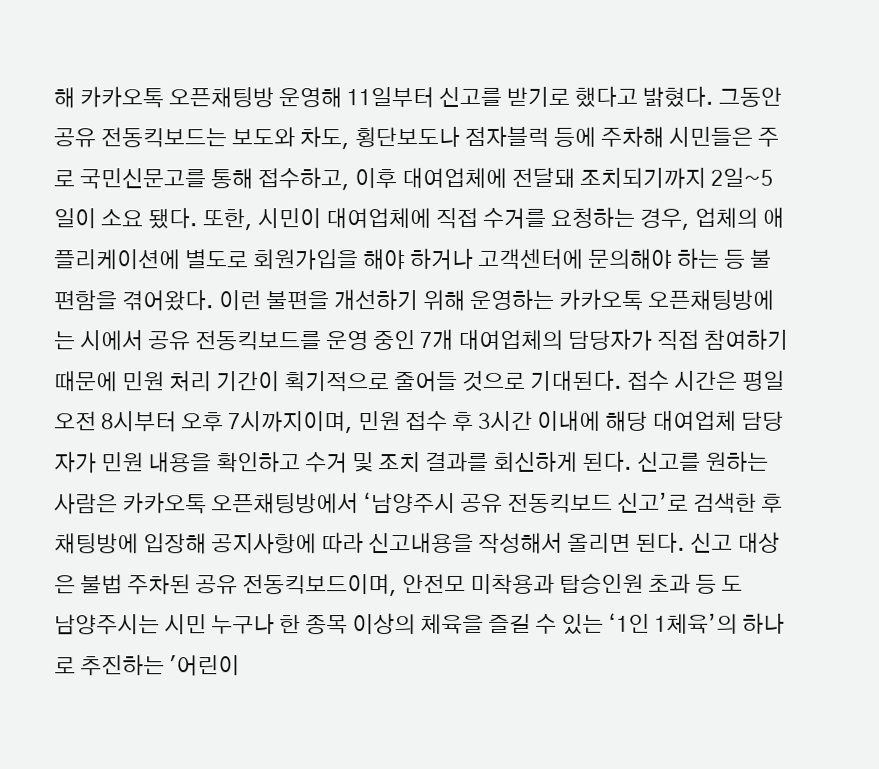해 카카오톡 오픈채팅방 운영해 11일부터 신고를 받기로 했다고 밝혔다. 그동안 공유 전동킥보드는 보도와 차도, 횡단보도나 점자블럭 등에 주차해 시민들은 주로 국민신문고를 통해 접수하고, 이후 대여업체에 전달돼 조치되기까지 2일~5일이 소요 됐다. 또한, 시민이 대여업체에 직접 수거를 요청하는 경우, 업체의 애플리케이션에 별도로 회원가입을 해야 하거나 고객센터에 문의해야 하는 등 불편함을 겪어왔다. 이런 불편을 개선하기 위해 운영하는 카카오톡 오픈채팅방에는 시에서 공유 전동킥보드를 운영 중인 7개 대여업체의 담당자가 직접 참여하기 때문에 민원 처리 기간이 획기적으로 줄어들 것으로 기대된다. 접수 시간은 평일 오전 8시부터 오후 7시까지이며, 민원 접수 후 3시간 이내에 해당 대여업체 담당자가 민원 내용을 확인하고 수거 및 조치 결과를 회신하게 된다. 신고를 원하는 사람은 카카오톡 오픈채팅방에서 ‘남양주시 공유 전동킥보드 신고’로 검색한 후 채팅방에 입장해 공지사항에 따라 신고내용을 작성해서 올리면 된다. 신고 대상은 불법 주차된 공유 전동킥보드이며, 안전모 미착용과 탑승인원 초과 등 도
남양주시는 시민 누구나 한 종목 이상의 체육을 즐길 수 있는 ‘1인 1체육’의 하나로 추진하는 '어린이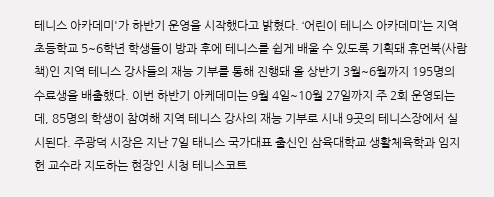테니스 아카데미'가 하반기 운영을 시작했다고 밝혔다. ‘어린이 테니스 아카데미’는 지역 초등학교 5~6학년 학생들이 방과 후에 테니스를 쉽게 배울 수 있도록 기획돼 휴먼북(사람책)인 지역 테니스 강사들의 재능 기부를 통해 진행돼 올 상반기 3월~6월까지 195명의 수료생을 배출했다. 이번 하반기 아케데미는 9월 4일~10월 27일까지 주 2회 운영되는데, 85명의 학생이 참여해 지역 테니스 강사의 재능 기부로 시내 9곳의 테니스장에서 실시된다. 주광덕 시장은 지난 7일 태니스 국가대표 출신인 삼육대학교 생활체육학과 임지헌 교수라 지도하는 현장인 시청 테니스코트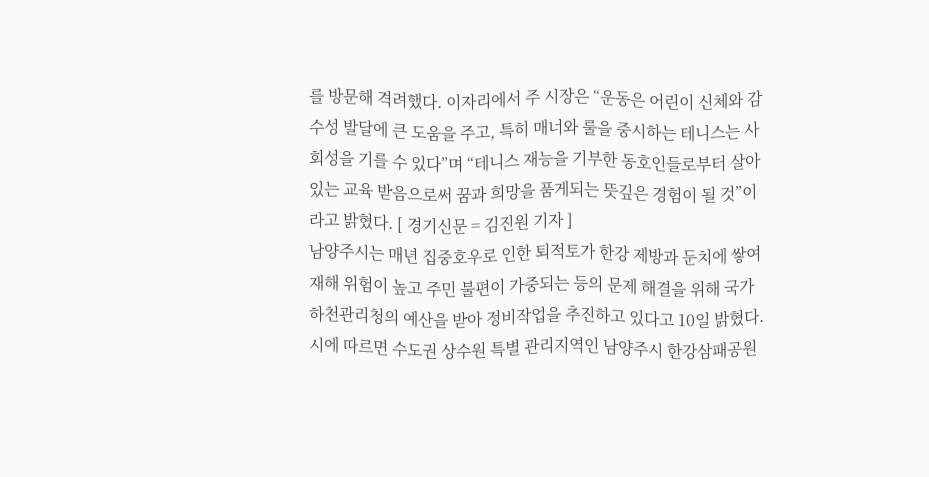를 방문해 격려했다. 이자리에서 주 시장은 “운동은 어린이 신체와 감수성 발달에 큰 도움을 주고, 특히 매너와 룰을 중시하는 테니스는 사회성을 기를 수 있다”며 “테니스 재능을 기부한 동호인들로부터 살아있는 교육 받음으로써 꿈과 희망을 품게되는 뜻깊은 경험이 될 것”이라고 밝혔다. [ 경기신문 = 김진원 기자 ]
남양주시는 매년 집중호우로 인한 퇴적토가 한강 제방과 둔치에 쌓여 재해 위험이 높고 주민 불편이 가중되는 등의 문제 해결을 위해 국가 하천관리청의 예산을 받아 정비작업을 추진하고 있다고 10일 밝혔다. 시에 따르면 수도권 상수원 특별 관리지역인 남양주시 한강삼패공원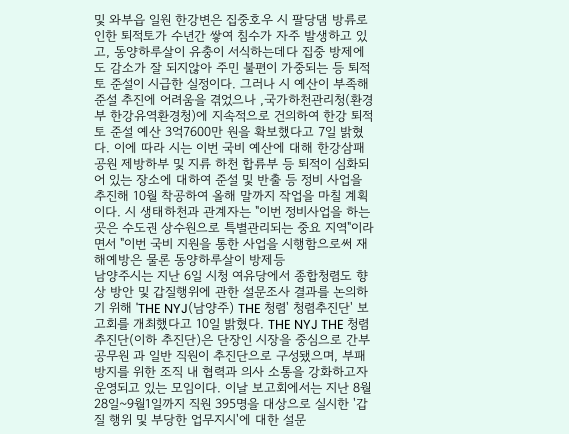및 와부읍 일원 한강변은 집중호우 시 팔당댐 방류로 인한 퇴적토가 수년간 쌓여 침수가 자주 발생하고 있고, 동양하루살이 유충이 서식하는데다 집중 방제에도 감소가 잘 되지않아 주민 불편이 가중되는 등 퇴적토 준설이 시급한 실정이다. 그러나 시 예산이 부족해 준설 추진에 어려움을 겪었으나 ,국가하천관리청(환경부 한강유역환경청)에 지속적으로 건의하여 한강 퇴적토 준설 예산 3억7600만 원을 확보했다고 7일 밝혔다. 이에 따라 시는 이번 국비 예산에 대해 한강삼패공원 제방하부 및 지류 하천 합류부 등 퇴적이 심화되어 있는 장소에 대하여 준설 및 반출 등 정비 사업을 추진해 10월 착공하여 올해 말까지 작업을 마칠 계획이다. 시 생태하천과 관계자는 "이번 정비사업을 하는 곳은 수도권 상수원으로 특별관리되는 중요 지역"이라면서 "이번 국비 지원을 통한 사업을 시행함으로써 재해예방은 물론 동양하루살이 방제등
남양주시는 지난 6일 시청 여유당에서 종합청렴도 향상 방안 및 갑질행위에 관한 설문조사 결과를 논의하기 위해 'THE NYJ(남양주) THE 청렴' 청렴추진단' 보고회를 개최했다고 10일 밝혔다. THE NYJ THE 청렴 추진단(이하 추진단)은 단장인 시장을 중심으로 간부 공무원 과 일반 직원이 추진단으로 구성됐으며, 부패방지를 위한 조직 내 협력과 의사 소통을 강화하고자 운영되고 있는 모임이다. 이날 보고회에서는 지난 8월 28일~9월1일까지 직원 395명을 대상으로 실시한 '갑질 행위 및 부당한 업무지시'에 대한 설문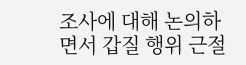조사에 대해 논의하면서 갑질 행위 근절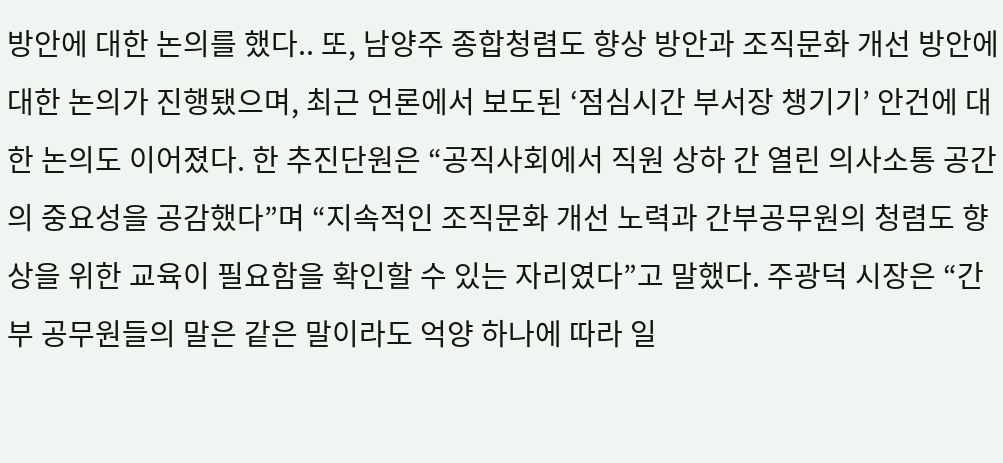방안에 대한 논의를 했다.. 또, 남양주 종합청렴도 향상 방안과 조직문화 개선 방안에 대한 논의가 진행됐으며, 최근 언론에서 보도된 ‘점심시간 부서장 챙기기’ 안건에 대한 논의도 이어졌다. 한 추진단원은 “공직사회에서 직원 상하 간 열린 의사소통 공간의 중요성을 공감했다”며 “지속적인 조직문화 개선 노력과 간부공무원의 청렴도 향상을 위한 교육이 필요함을 확인할 수 있는 자리였다”고 말했다. 주광덕 시장은 “간부 공무원들의 말은 같은 말이라도 억양 하나에 따라 일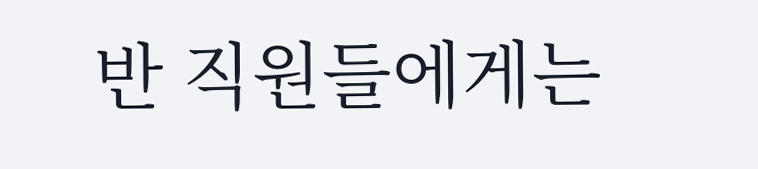반 직원들에게는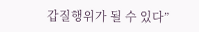갑질행위가 될 수 있다”